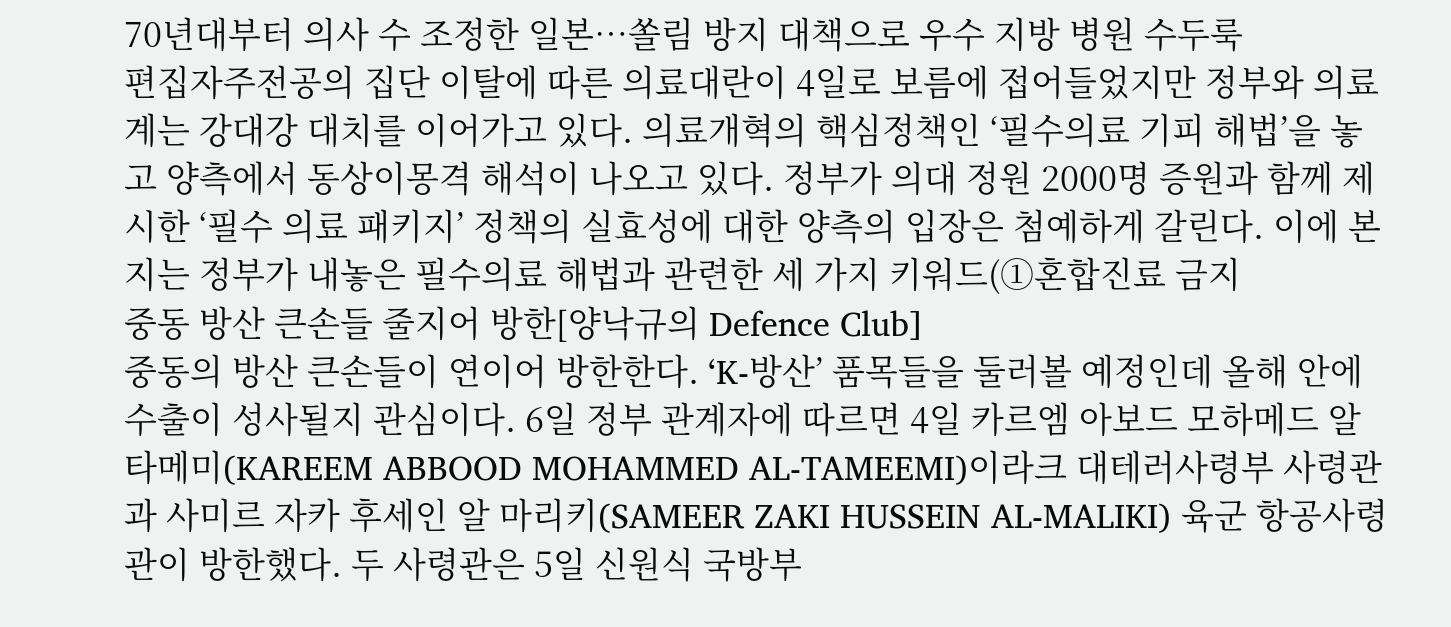70년대부터 의사 수 조정한 일본…쏠림 방지 대책으로 우수 지방 병원 수두룩
편집자주전공의 집단 이탈에 따른 의료대란이 4일로 보름에 접어들었지만 정부와 의료계는 강대강 대치를 이어가고 있다. 의료개혁의 핵심정책인 ‘필수의료 기피 해법’을 놓고 양측에서 동상이몽격 해석이 나오고 있다. 정부가 의대 정원 2000명 증원과 함께 제시한 ‘필수 의료 패키지’ 정책의 실효성에 대한 양측의 입장은 첨예하게 갈린다. 이에 본지는 정부가 내놓은 필수의료 해법과 관련한 세 가지 키워드(①혼합진료 금지
중동 방산 큰손들 줄지어 방한[양낙규의 Defence Club]
중동의 방산 큰손들이 연이어 방한한다. ‘K-방산’ 품목들을 둘러볼 예정인데 올해 안에 수출이 성사될지 관심이다. 6일 정부 관계자에 따르면 4일 카르엠 아보드 모하메드 알 타메미(KAREEM ABBOOD MOHAMMED AL-TAMEEMI)이라크 대테러사령부 사령관과 사미르 자카 후세인 알 마리키(SAMEER ZAKI HUSSEIN AL-MALIKI) 육군 항공사령관이 방한했다. 두 사령관은 5일 신원식 국방부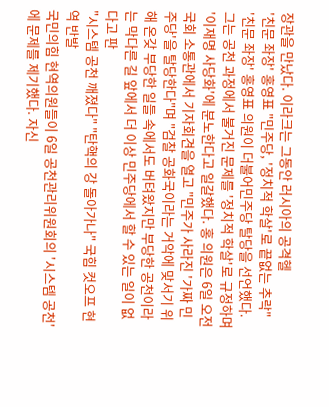장관을 만났다. 이라크는 그동안 러시아의 공격헬
'친문 좌장' 홍영표 "민주당, '정치적 학살'로 끝없는 추락"
'친문 좌장' 홍영표 의원이 더불어민주당 탈당을 선언했다. 그는 공천 과정에서 불거진 문제를 '정치적 학살'로 규정하며 '이재명 사당화'에 분노한다고 일갈했다. 홍 의원은 6일 오전 국회 소통관에서 기자회견을 열고 "민주가 사라진 '가짜 민주당'을 탈당한다"며 "검찰 공화국이라는 거악에 맞서기 위해 온갖 부당한 일들 속에서도 버텨왔지만 부당한 공천이라는 막다른 길 앞에서 더 이상 민주당에서 할 수 있는 일이 없다고 판
"시스템 공천 깨졌다" "탄핵의 강 돌아가나" 국힘 컷오프 현역 반발
국민의힘 현역의원들이 6일 공천관리위원회의 '시스템 공천'에 문제를 제기했다. 자신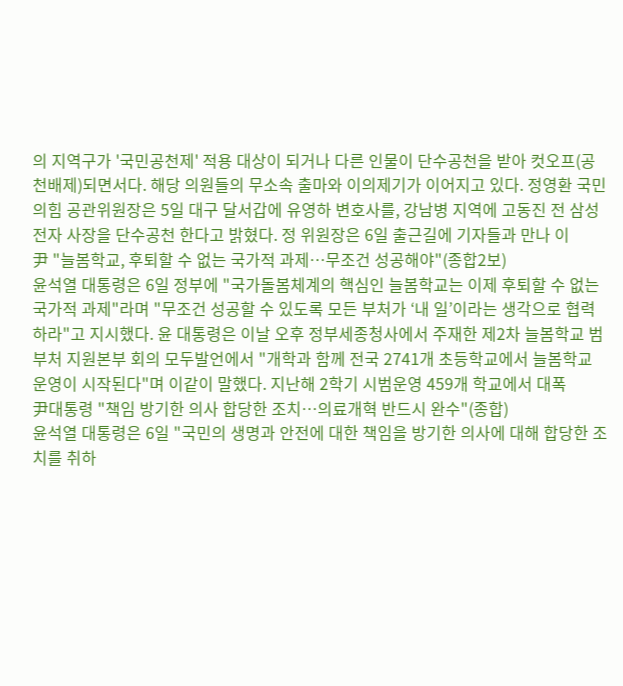의 지역구가 '국민공천제' 적용 대상이 되거나 다른 인물이 단수공천을 받아 컷오프(공천배제)되면서다. 해당 의원들의 무소속 출마와 이의제기가 이어지고 있다. 정영환 국민의힘 공관위원장은 5일 대구 달서갑에 유영하 변호사를, 강남병 지역에 고동진 전 삼성전자 사장을 단수공천 한다고 밝혔다. 정 위원장은 6일 출근길에 기자들과 만나 이
尹 "늘봄학교, 후퇴할 수 없는 국가적 과제…무조건 성공해야"(종합2보)
윤석열 대통령은 6일 정부에 "국가돌봄체계의 핵심인 늘봄학교는 이제 후퇴할 수 없는 국가적 과제"라며 "무조건 성공할 수 있도록 모든 부처가 ‘내 일’이라는 생각으로 협력하라"고 지시했다. 윤 대통령은 이날 오후 정부세종청사에서 주재한 제2차 늘봄학교 범부처 지원본부 회의 모두발언에서 "개학과 함께 전국 2741개 초등학교에서 늘봄학교 운영이 시작된다"며 이같이 말했다. 지난해 2학기 시범운영 459개 학교에서 대폭
尹대통령 "책임 방기한 의사 합당한 조치…의료개혁 반드시 완수"(종합)
윤석열 대통령은 6일 "국민의 생명과 안전에 대한 책임을 방기한 의사에 대해 합당한 조치를 취하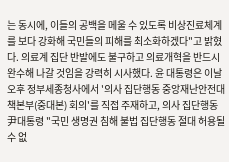는 동시에, 이들의 공백을 메울 수 있도록 비상진료체계를 보다 강화해 국민들의 피해를 최소화하겠다"고 밝혔다. 의료계 집단 반발에도 불구하고 의료개혁을 반드시 완수해 나갈 것임을 강력히 시사했다. 윤 대통령은 이날 오후 정부세종청사에서 '의사 집단행동 중앙재난안전대책본부(중대본) 회의'를 직접 주재하고, 의사 집단행동
尹대통령 "국민 생명권 침해 불법 집단행동 절대 허용될 수 없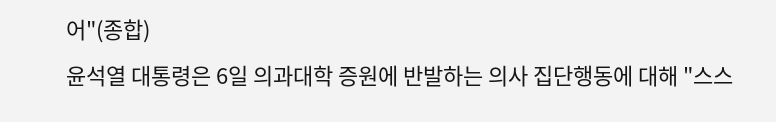어"(종합)
윤석열 대통령은 6일 의과대학 증원에 반발하는 의사 집단행동에 대해 "스스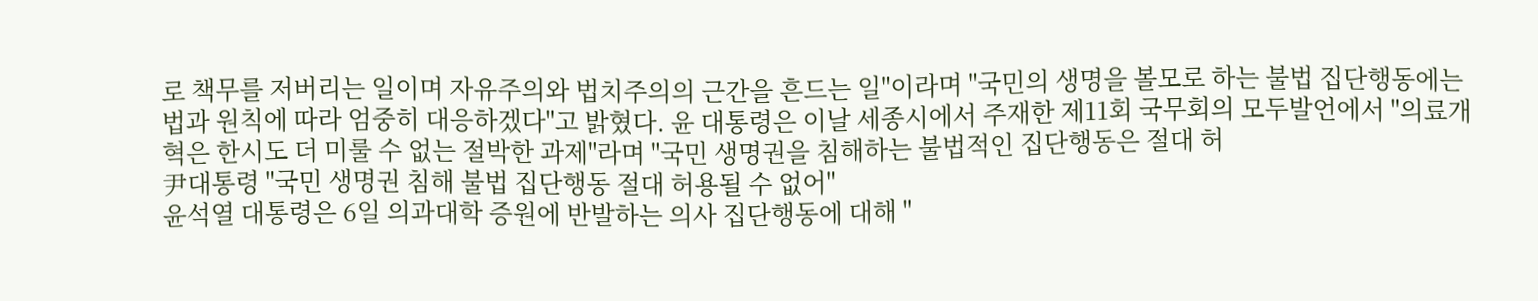로 책무를 저버리는 일이며 자유주의와 법치주의의 근간을 흔드는 일"이라며 "국민의 생명을 볼모로 하는 불법 집단행동에는 법과 원칙에 따라 엄중히 대응하겠다"고 밝혔다. 윤 대통령은 이날 세종시에서 주재한 제11회 국무회의 모두발언에서 "의료개혁은 한시도 더 미룰 수 없는 절박한 과제"라며 "국민 생명권을 침해하는 불법적인 집단행동은 절대 허
尹대통령 "국민 생명권 침해 불법 집단행동 절대 허용될 수 없어"
윤석열 대통령은 6일 의과대학 증원에 반발하는 의사 집단행동에 대해 "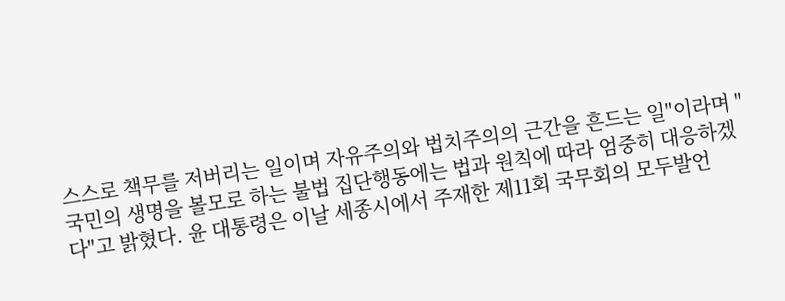스스로 책무를 저버리는 일이며 자유주의와 법치주의의 근간을 흔드는 일"이라며 "국민의 생명을 볼모로 하는 불법 집단행동에는 법과 원칙에 따라 엄중히 대응하겠다"고 밝혔다. 윤 대통령은 이날 세종시에서 주재한 제11회 국무회의 모두발언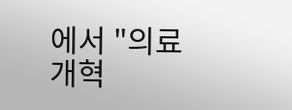에서 "의료개혁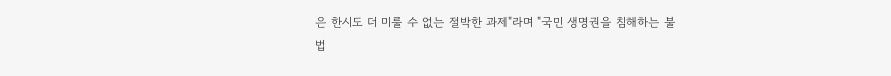은 한시도 더 미룰 수 없는 절박한 과제"라며 "국민 생명권을 침해하는 불법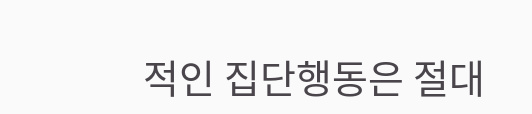적인 집단행동은 절대